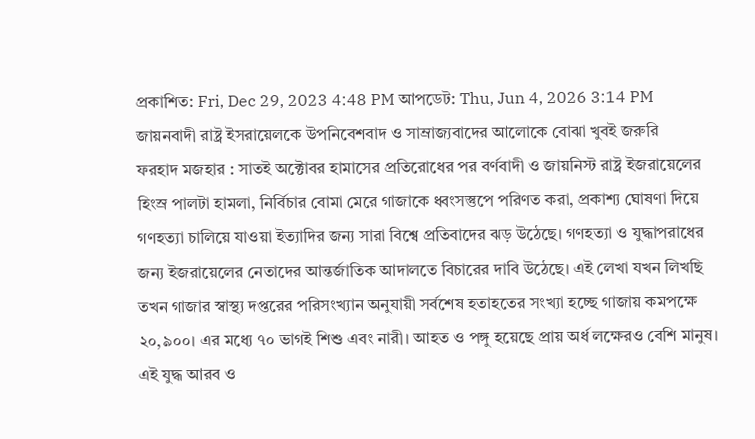প্রকাশিত: Fri, Dec 29, 2023 4:48 PM আপডেট: Thu, Jun 4, 2026 3:14 PM
জায়নবাদী রাষ্ট্র ইসরায়েলকে উপনিবেশবাদ ও সাম্রাজ্যবাদের আলোকে বোঝা খুবই জরুরি
ফরহাদ মজহার : সাতই অক্টোবর হামাসের প্রতিরোধের পর বর্ণবাদী ও জায়নিস্ট রাষ্ট্র ইজরায়েলের হিংস্র পালটা হামলা, নির্বিচার বোমা মেরে গাজাকে ধ্বংসস্তুপে পরিণত করা, প্রকাশ্য ঘোষণা দিয়ে গণহত্যা চালিয়ে যাওয়া ইত্যাদির জন্য সারা বিশ্বে প্রতিবাদের ঝড় উঠেছে। গণহত্যা ও যুদ্ধাপরাধের জন্য ইজরায়েলের নেতাদের আন্তর্জাতিক আদালতে বিচারের দাবি উঠেছে। এই লেখা যখন লিখছি তখন গাজার স্বাস্থ্য দপ্তরের পরিসংখ্যান অনুযায়ী সর্বশেষ হতাহতের সংখ্যা হচ্ছে গাজায় কমপক্ষে ২০,৯০০। এর মধ্যে ৭০ ভাগই শিশু এবং নারী। আহত ও পঙ্গু হয়েছে প্রায় অর্ধ লক্ষেরও বেশি মানুষ। এই যুদ্ধ আরব ও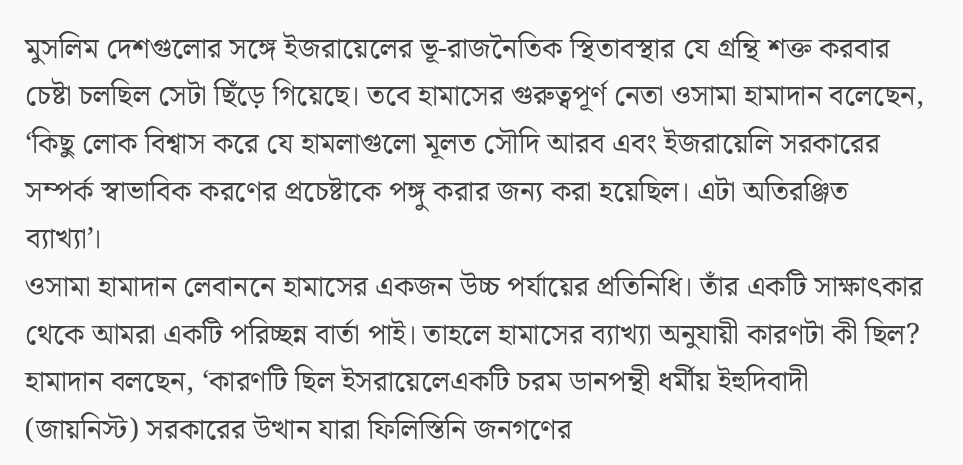মুসলিম দেশগুলোর সঙ্গে ইজরায়েলের ভূ-রাজনৈতিক স্থিতাবস্থার যে গ্রন্থি শক্ত করবার চেষ্টা চলছিল সেটা ছিঁড়ে গিয়েছে। তবে হামাসের গুরুত্বপূর্ণ নেতা ওসামা হামাদান বলেছেন, ‘কিছু লোক বিশ্বাস করে যে হামলাগুলো মূলত সৌদি আরব এবং ইজরায়েলি সরকারের সম্পর্ক স্বাভাবিক করণের প্রচেষ্টাকে পঙ্গু করার জন্য করা হয়েছিল। এটা অতিরঞ্জিত ব্যাখ্যা’।
ওসামা হামাদান লেবাননে হামাসের একজন উচ্চ পর্যায়ের প্রতিনিধি। তাঁর একটি সাক্ষাৎকার থেকে আমরা একটি পরিচ্ছন্ন বার্তা পাই। তাহলে হামাসের ব্যাখ্যা অনুযায়ী কারণটা কী ছিল? হামাদান বলছেন, ‘কারণটি ছিল ইসরায়েলেএকটি চরম ডানপন্থী ধর্মীয় ইহুদিবাদী (জায়নিস্ট) সরকারের উত্থান যারা ফিলিস্তিনি জনগণের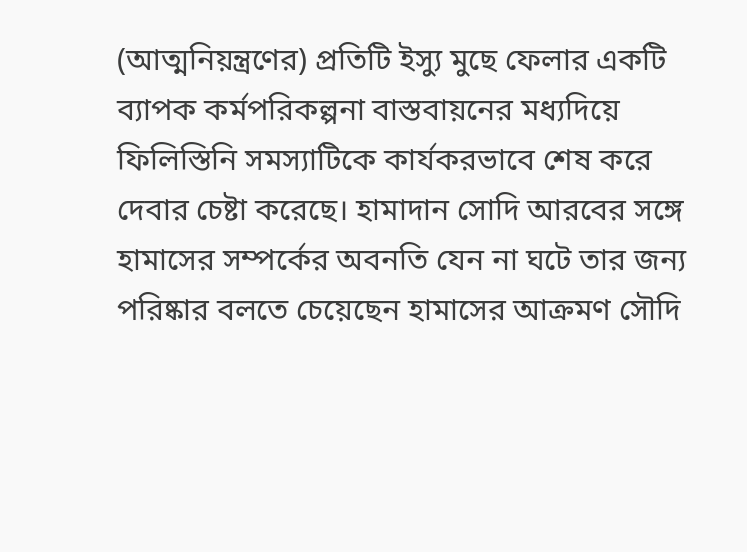(আত্মনিয়ন্ত্রণের) প্রতিটি ইস্যু মুছে ফেলার একটি ব্যাপক কর্মপরিকল্পনা বাস্তবায়নের মধ্যদিয়ে ফিলিস্তিনি সমস্যাটিকে কার্যকরভাবে শেষ করে দেবার চেষ্টা করেছে। হামাদান সোদি আরবের সঙ্গে হামাসের সম্পর্কের অবনতি যেন না ঘটে তার জন্য পরিষ্কার বলতে চেয়েছেন হামাসের আক্রমণ সৌদি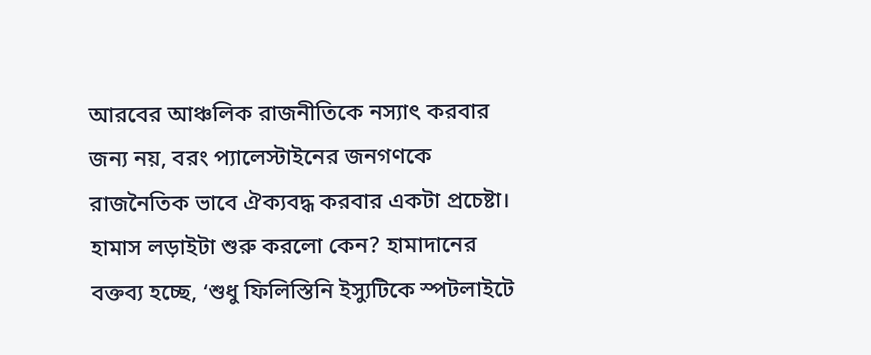আরবের আঞ্চলিক রাজনীতিকে নস্যাৎ করবার জন্য নয়, বরং প্যালেস্টাইনের জনগণকে রাজনৈতিক ভাবে ঐক্যবদ্ধ করবার একটা প্রচেষ্টা।
হামাস লড়াইটা শুরু করলো কেন? হামাদানের বক্তব্য হচ্ছে, ‘শুধু ফিলিস্তিনি ইস্যুটিকে স্পটলাইটে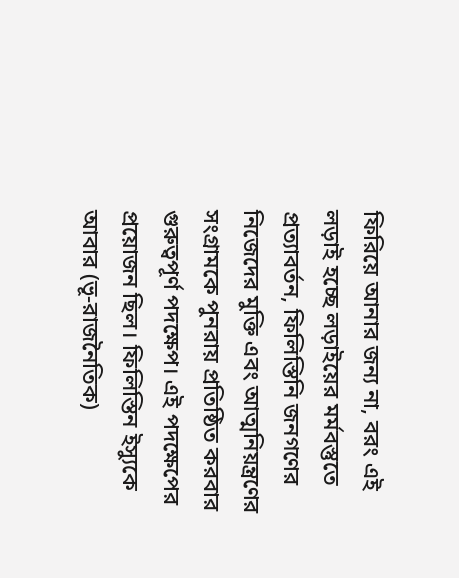ফিরিয়ে আনার জন্য না, বরং এই লড়াই হচ্ছে লড়াইয়ের মর্মবস্তুতে প্রত্যাবর্তন, ফিলিস্তিনি জনগণের নিজেদের মুক্তি এবং আত্মনিয়ন্ত্রণের সংগ্রামকে পুনরায় প্রতিষ্ঠিত করবার গুরুত্বপূর্ণ পদক্ষেপ। এই পদক্ষেপের প্রয়োজন ছিল। ফিলিস্তিন ইস্যুকে আবার (ভূ-রাজনৈতিক)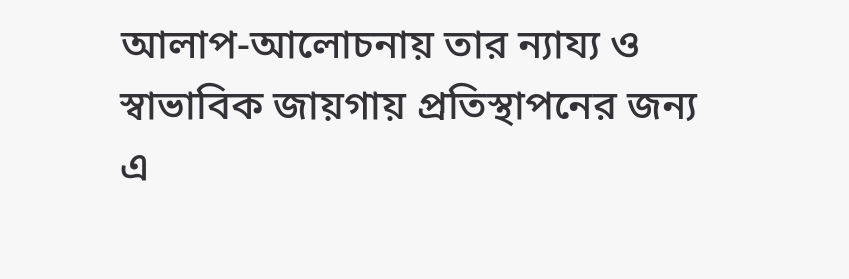আলাপ-আলোচনায় তার ন্যায্য ও স্বাভাবিক জায়গায় প্রতিস্থাপনের জন্য এ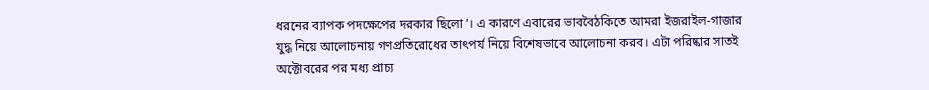ধরনের ব্যাপক পদক্ষেপের দরকার ছিলো’। এ কারণে এবারের ভাববৈঠকিতে আমরা ইজরাইল-গাজার যুদ্ধ নিয়ে আলোচনায় গণপ্রতিরোধের তাৎপর্য নিয়ে বিশেষভাবে আলোচনা করব। এটা পরিষ্কার সাতই অক্টোবরের পর মধ্য প্রাচ্য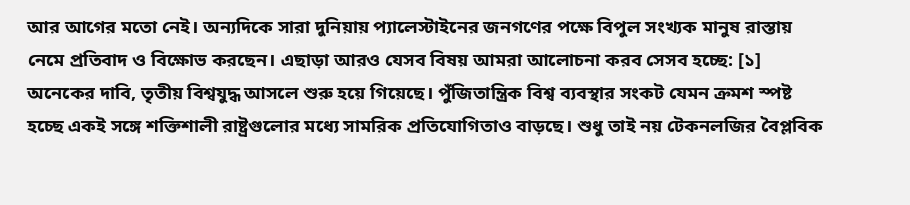আর আগের মতো নেই। অন্যদিকে সারা দুনিয়ায় প্যালেস্টাইনের জনগণের পক্ষে বিপুল সংখ্যক মানুষ রাস্তায় নেমে প্রতিবাদ ও বিক্ষোভ করছেন। এছাড়া আরও যেসব বিষয় আমরা আলোচনা করব সেসব হচ্ছে: [১] অনেকের দাবি, তৃতীয় বিশ্বযুদ্ধ আসলে শুরু হয়ে গিয়েছে। পুঁজিতান্ত্রিক বিশ্ব ব্যবস্থার সংকট যেমন ক্রমশ স্পষ্ট হচ্ছে একই সঙ্গে শক্তিশালী রাষ্ট্রগুলোর মধ্যে সামরিক প্রতিযোগিতাও বাড়ছে। শুধু তাই নয় টেকনলজির বৈপ্লবিক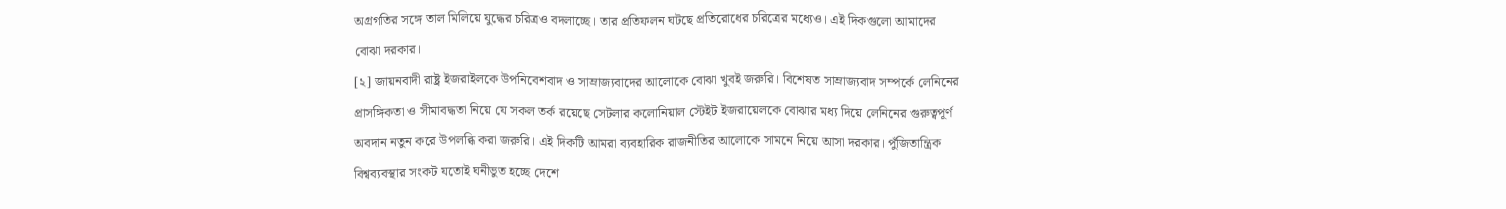অগ্রগতির সঙ্গে তাল মিলিয়ে যুদ্ধের চরিত্রও বদলাচ্ছে। তার প্রতিফলন ঘটছে প্রতিরোধের চরিত্রের মধ্যেও। এই দিকগুলো আমাদের বোঝা দরকার।
[২] জায়নবাদী রাষ্ট্র ইজরাইলকে উপনিবেশবাদ ও সাম্রাজ্যবাদের আলোকে বোঝা খুবই জরুরি। বিশেষত সাম্রাজ্যবাদ সম্পর্কে লেনিনের প্রাসঙ্গিকতা ও সীমাবদ্ধতা নিয়ে যে সকল তর্ক রয়েছে সেটলার কলোনিয়াল স্টেইট ইজরায়েলকে বোঝার মধ্য দিয়ে লেনিনের গুরুত্বপূর্ণ অবদান নতুন করে উপলব্ধি করা জরুরি। এই দিকটি আমরা ব্যবহারিক রাজনীতির আলোকে সামনে নিয়ে আসা দরকার। পুঁজিতান্ত্রিক বিশ্বব্যবস্থার সংকট যতোই ঘনীভুত হচ্ছে দেশে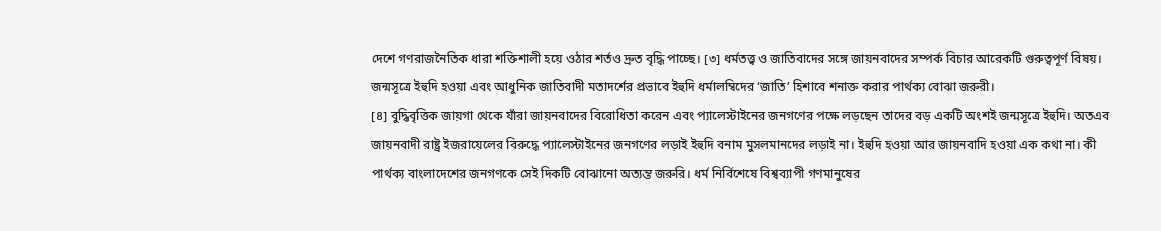দেশে গণরাজনৈতিক ধারা শক্তিশালী হয়ে ওঠার শর্তও দ্রুত বৃদ্ধি পাচ্ছে। [৩] ধর্মতত্ত্ব ও জাতিবাদের সঙ্গে জায়নবাদের সম্পর্ক বিচার আরেকটি গুরুত্বপূর্ণ বিষয়। জন্মসূত্রে ইহুদি হওয়া এবং আধুনিক জাতিবাদী মতাদর্শের প্রভাবে ইহুদি ধর্মালম্বিদের ‘জাতি’ হিশাবে শনাক্ত করার পার্থক্য বোঝা জরুরী।
[৪] বুদ্ধিবৃত্তিক জায়গা থেকে যাঁরা জায়নবাদের বিরোধিতা করেন এবং প্যালেস্টাইনের জনগণের পক্ষে লড়ছেন তাদের বড় একটি অংশই জন্মসূত্রে ইহুদি। অতএব জায়নবাদী রাষ্ট্র ইজরায়েলের বিরুদ্ধে প্যালেস্টাইনের জনগণের লড়াই ইহুদি বনাম মুসলমানদের লড়াই না। ইহুদি হওয়া আর জায়নবাদি হওয়া এক কথা না। কী পার্থক্য বাংলাদেশের জনগণকে সেই দিকটি বোঝানো অত্যন্ত জরুরি। ধর্ম নির্বিশেষে বিশ্বব্যাপী গণমানুষের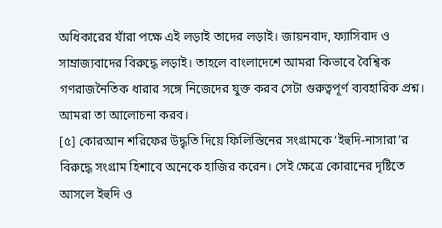অধিকারের যাঁরা পক্ষে এই লড়াই তাদের লড়াই। জায়নবাদ, ফ্যাসিবাদ ও সাম্রাজ্যবাদের বিরুদ্ধে লড়াই। তাহলে বাংলাদেশে আমরা কিভাবে বৈশ্বিক গণরাজনৈতিক ধারার সঙ্গে নিজেদের যুক্ত করব সেটা গুরুত্বপূর্ণ ব্যবহারিক প্রশ্ন। আমরা তা আলোচনা করব।
[৫] কোরআন শরিফের উদ্ধৃতি দিয়ে ফিলিস্তিনের সংগ্রামকে ‘ইহুদি-নাসারা’র বিরুদ্ধে সংগ্রাম হিশাবে অনেকে হাজির করেন। সেই ক্ষেত্রে কোরানের দৃষ্টিতে আসলে ইহুদি ও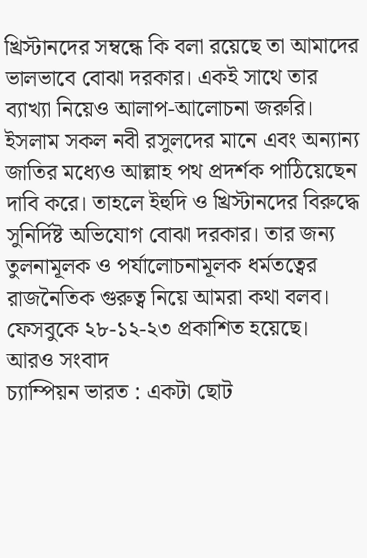খ্রিস্টানদের সম্বন্ধে কি বলা রয়েছে তা আমাদের ভালভাবে বোঝা দরকার। একই সাথে তার ব্যাখ্যা নিয়েও আলাপ-আলোচনা জরুরি। ইসলাম সকল নবী রসুলদের মানে এবং অন্যান্য জাতির মধ্যেও আল্লাহ পথ প্রদর্শক পাঠিয়েছেন দাবি করে। তাহলে ইহুদি ও খ্রিস্টানদের বিরুদ্ধে সুনির্দিষ্ট অভিযোগ বোঝা দরকার। তার জন্য তুলনামূলক ও পর্যালোচনামূলক ধর্মতত্বের রাজনৈতিক গুরুত্ব নিয়ে আমরা কথা বলব। ফেসবুকে ২৮-১২-২৩ প্রকাশিত হয়েছে।
আরও সংবাদ
চ্যাম্পিয়ন ভারত : একটা ছোট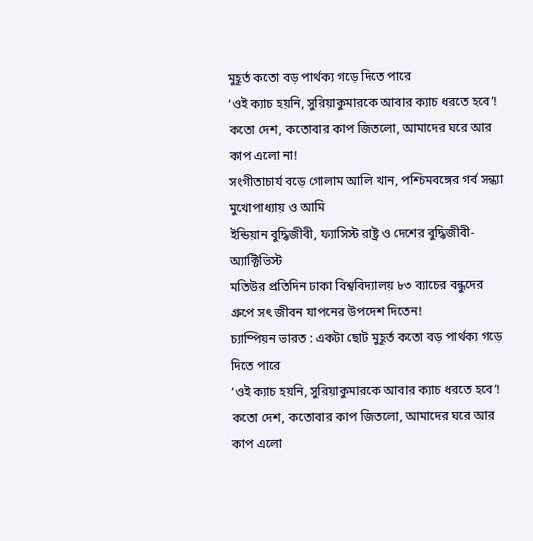মুহূর্ত কতো বড় পার্থক্য গড়ে দিতে পারে
‘ওই ক্যাচ হয়নি, সুরিয়াকুমারকে আবার ক্যাচ ধরতে হবে’!
কতো দেশ, কতোবার কাপ জিতলো, আমাদের ঘরে আর কাপ এলো না!
সংগীতাচার্য বড়ে গোলাম আলি খান, পশ্চিমবঙ্গের গর্ব সন্ধ্যা মুখোপাধ্যায় ও আমি
ইন্ডিয়ান বুদ্ধিজীবী, ফ্যাসিস্ট রাষ্ট্র ও দেশের বুদ্ধিজীবী-অ্যাক্টিভিস্ট
মতিউর প্রতিদিন ঢাকা বিশ্ববিদ্যালয় ৮৩ ব্যাচের বন্ধুদের গ্রুপে সৎ জীবন যাপনের উপদেশ দিতেন!
চ্যাম্পিয়ন ভারত : একটা ছোট মুহূর্ত কতো বড় পার্থক্য গড়ে দিতে পারে
‘ওই ক্যাচ হয়নি, সুরিয়াকুমারকে আবার ক্যাচ ধরতে হবে’!
কতো দেশ, কতোবার কাপ জিতলো, আমাদের ঘরে আর কাপ এলো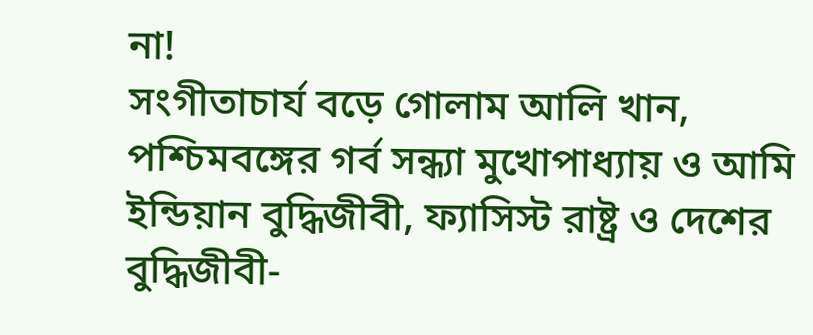না!
সংগীতাচার্য বড়ে গোলাম আলি খান, পশ্চিমবঙ্গের গর্ব সন্ধ্যা মুখোপাধ্যায় ও আমি
ইন্ডিয়ান বুদ্ধিজীবী, ফ্যাসিস্ট রাষ্ট্র ও দেশের বুদ্ধিজীবী-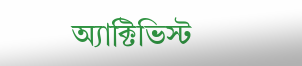অ্যাক্টিভিস্ট